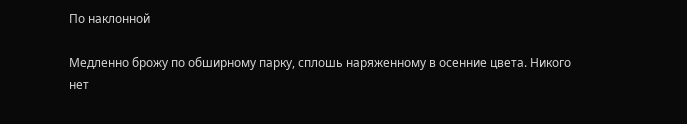По наклонной

Медленно брожу по обширному парку, сплошь наряженному в осенние цвета. Никого нет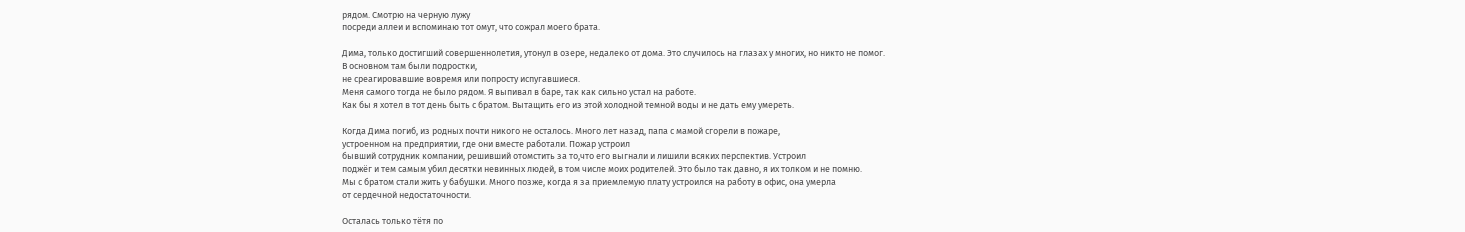рядом. Смотрю на черную лужу
посреди аллеи и вспоминаю тот омут, что сожрал моего брата.

Дима, только достигший совершеннолетия, утонул в озере, недалеко от дома. Это случилось на глазах у многих, но никто не помог.
В основном там были подростки,
не среагировавшие вовремя или попросту испугавшиеся.
Меня самого тогда не было рядом. Я выпивал в баре, так как сильно устал на работе.
Как бы я хотел в тот день быть с братом. Вытащить его из этой холодной темной воды и не дать ему умереть.

Когда Дима погиб, из родных почти никого не осталось. Много лет назад, папа с мамой сгорели в пожаре,
устроенном на предприятии, где они вместе работали. Пожар устроил
бывший сотрудник компании, решивший отомстить за то,что его выгнали и лишили всяких перспектив. Устроил
поджёг и тем самым убил десятки невинных людей, в том числе моих родителей. Это было так давно, я их толком и не помню.
Мы с братом стали жить у бабушки. Много позже, когда я за приемлемую плату устроился на работу в офис, она умерла
от сердечной недостаточности.

Осталась только тётя по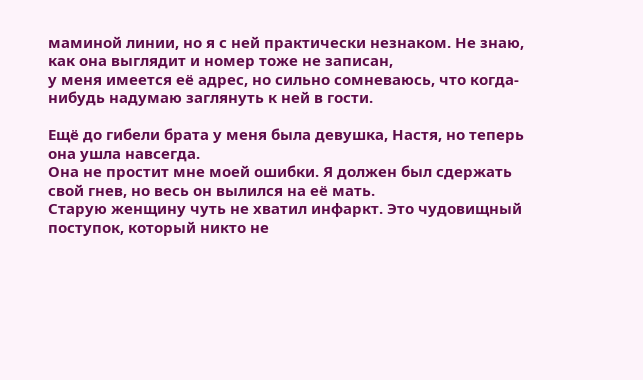маминой линии, но я с ней практически незнаком. Не знаю, как она выглядит и номер тоже не записан,
у меня имеется её адрес, но сильно сомневаюсь, что когда-нибудь надумаю заглянуть к ней в гости.

Ещё до гибели брата у меня была девушка, Настя, но теперь она ушла навсегда.
Она не простит мне моей ошибки. Я должен был сдержать свой гнев, но весь он вылился на её мать.
Старую женщину чуть не хватил инфаркт. Это чудовищный поступок, который никто не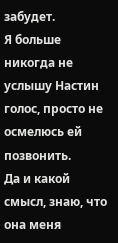забудет.
Я больше никогда не услышу Настин голос, просто не осмелюсь ей позвонить.
Да и какой смысл, знаю, что она меня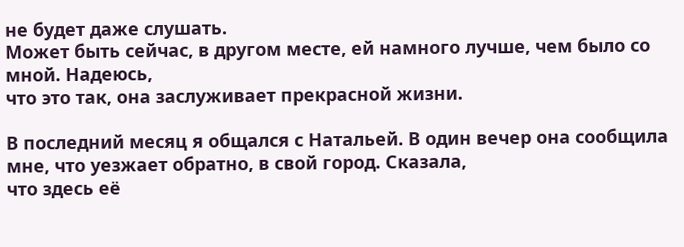не будет даже слушать.
Может быть сейчас, в другом месте, ей намного лучше, чем было со мной. Надеюсь,
что это так, она заслуживает прекрасной жизни.

В последний месяц я общался с Натальей. В один вечер она сообщила мне, что уезжает обратно, в свой город. Сказала,
что здесь её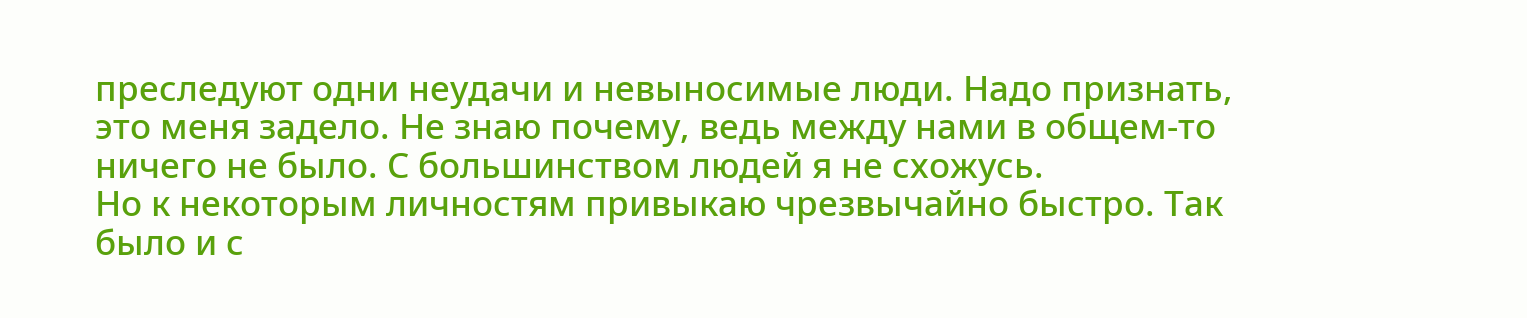преследуют одни неудачи и невыносимые люди. Надо признать,
это меня задело. Не знаю почему, ведь между нами в общем-то ничего не было. С большинством людей я не схожусь.
Но к некоторым личностям привыкаю чрезвычайно быстро. Так было и с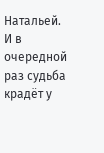Натальей.
И в очередной раз судьба крадёт у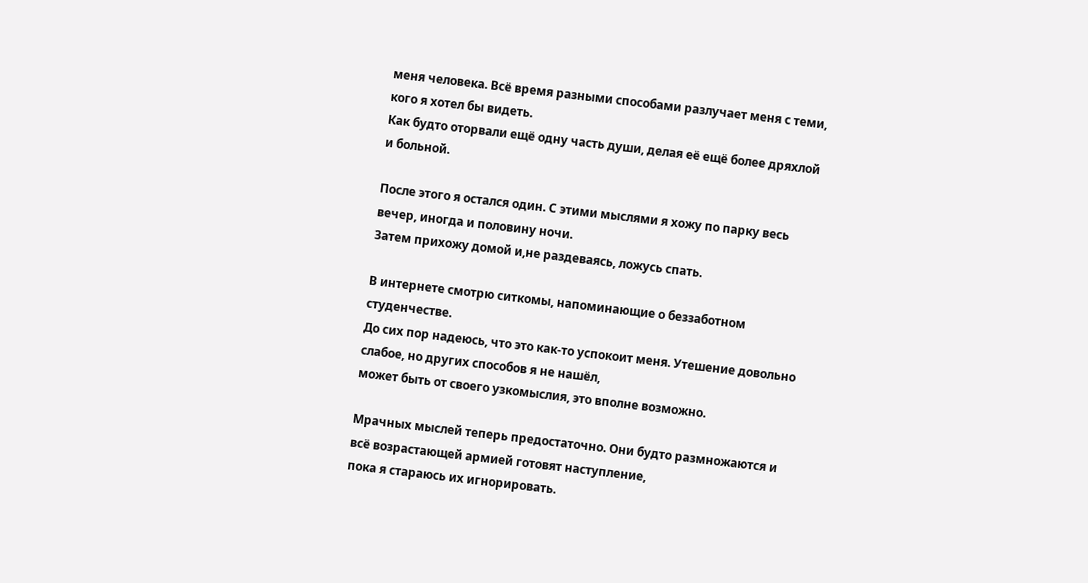меня человека. Всё время разными способами разлучает меня с теми, кого я хотел бы видеть.
Как будто оторвали ещё одну часть души, делая её ещё более дряхлой и больной.

После этого я остался один. С этими мыслями я хожу по парку весь вечер, иногда и половину ночи.
Затем прихожу домой и,не раздеваясь, ложусь спать.

В интернете смотрю ситкомы, напоминающие о беззаботном студенчестве.
До сих пор надеюсь, что это как-то успокоит меня. Утешение довольно слабое, но других способов я не нашёл,
может быть от своего узкомыслия, это вполне возможно.

Мрачных мыслей теперь предостаточно. Они будто размножаются и всё возрастающей армией готовят наступление,
пока я стараюсь их игнорировать.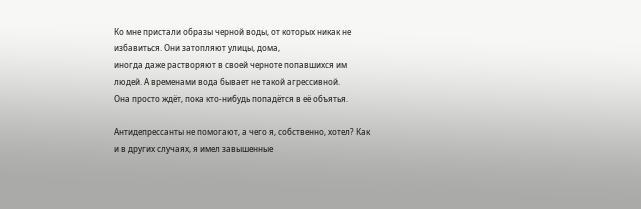Ко мне пристали образы черной воды, от которых никак не избавиться. Они затопляют улицы, дома,
иногда даже растворяют в своей черноте попавшихся им людей. А временами вода бывает не такой агрессивной.
Она просто ждёт, пока кто-нибудь попадётся в её объятья.

Антидепрессанты не помогают, а чего я, собственно, хотел? Как и в других случаях, я имел завышенные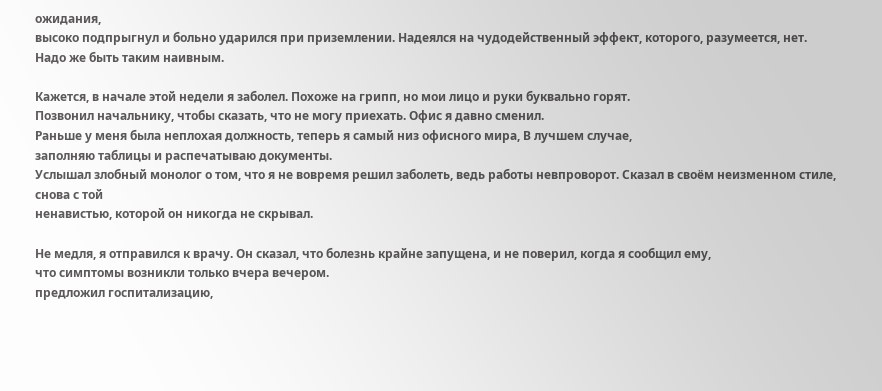ожидания,
высоко подпрыгнул и больно ударился при приземлении. Надеялся на чудодейственный эффект, которого, разумеется, нет.
Надо же быть таким наивным.

Кажется, в начале этой недели я заболел. Похоже на грипп, но мои лицо и руки буквально горят.
Позвонил начальнику, чтобы сказать, что не могу приехать. Офис я давно сменил.
Раньше у меня была неплохая должность, теперь я самый низ офисного мира, В лучшем случае,
заполняю таблицы и распечатываю документы.
Услышал злобный монолог о том, что я не вовремя решил заболеть, ведь работы невпроворот. Сказал в своём неизменном стиле,
снова с той
ненавистью, которой он никогда не скрывал.

Не медля, я отправился к врачу. Он сказал, что болезнь крайне запущена, и не поверил, когда я сообщил ему,
что симптомы возникли только вчера вечером.
предложил госпитализацию,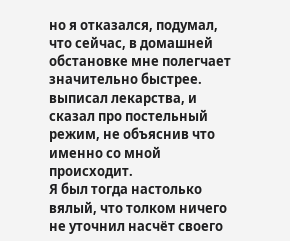но я отказался, подумал, что сейчас, в домашней обстановке мне полегчает значительно быстрее.
выписал лекарства, и сказал про постельный режим, не объяснив что именно со мной происходит.
Я был тогда настолько вялый, что толком ничего не уточнил насчёт своего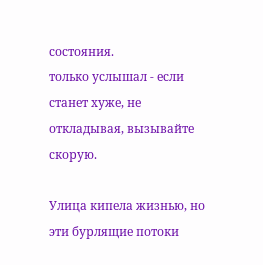состояния.
только услышал - если станет хуже, не откладывая, вызывайте скорую.

Улица кипела жизнью, но эти бурлящие потоки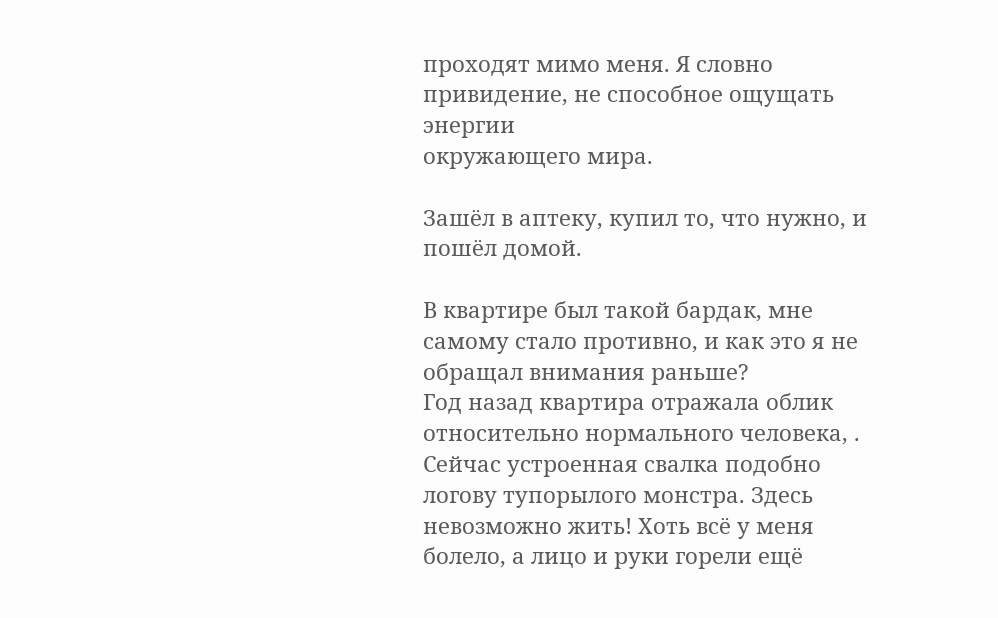проходят мимо меня. Я словно привидение, не способное ощущать энергии
окружающего мира.

Зашёл в аптеку, купил то, что нужно, и пошёл домой.

В квартире был такой бардак, мне самому стало противно, и как это я не обращал внимания раньше?
Год назад квартира отражала облик относительно нормального человека, .
Сейчас устроенная свалка подобно логову тупорылого монстра. Здесь невозможно жить! Хоть всё у меня болело, а лицо и руки горели ещё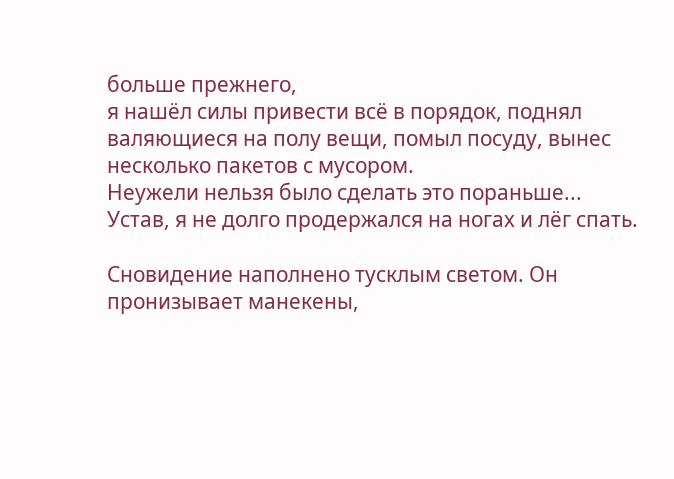больше прежнего,
я нашёл силы привести всё в порядок, поднял валяющиеся на полу вещи, помыл посуду, вынес несколько пакетов с мусором.
Неужели нельзя было сделать это пораньше... Устав, я не долго продержался на ногах и лёг спать.

Сновидение наполнено тусклым светом. Он пронизывает манекены,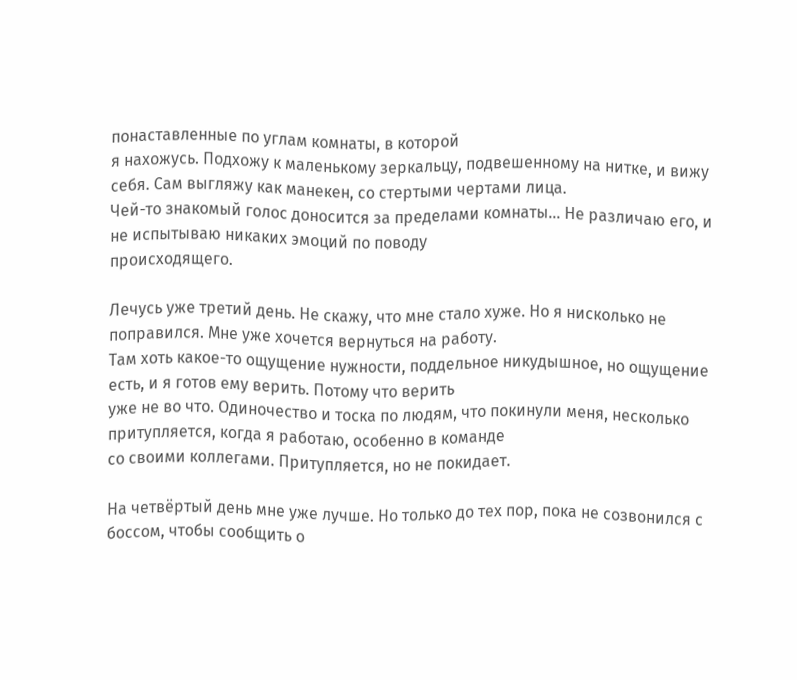понаставленные по углам комнаты, в которой
я нахожусь. Подхожу к маленькому зеркальцу, подвешенному на нитке, и вижу себя. Сам выгляжу как манекен, со стертыми чертами лица.
Чей-то знакомый голос доносится за пределами комнаты... Не различаю его, и не испытываю никаких эмоций по поводу
происходящего.

Лечусь уже третий день. Не скажу, что мне стало хуже. Но я нисколько не поправился. Мне уже хочется вернуться на работу.
Там хоть какое-то ощущение нужности, поддельное никудышное, но ощущение есть, и я готов ему верить. Потому что верить
уже не во что. Одиночество и тоска по людям, что покинули меня, несколько притупляется, когда я работаю, особенно в команде
со своими коллегами. Притупляется, но не покидает.

На четвёртый день мне уже лучше. Но только до тех пор, пока не созвонился с боссом, чтобы сообщить о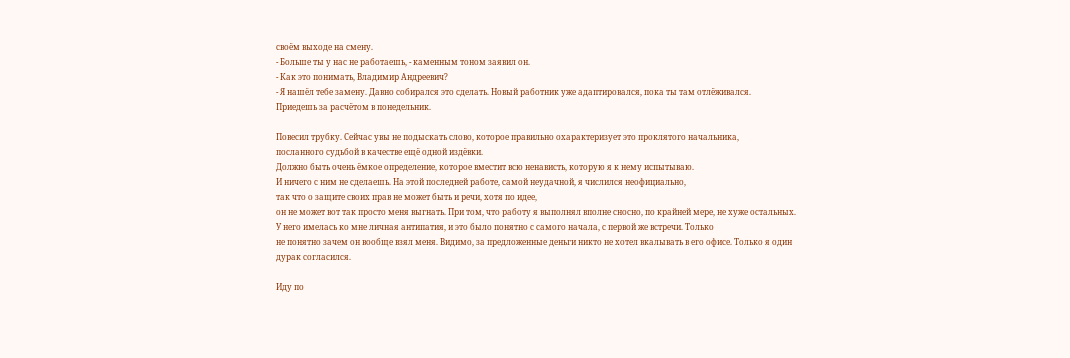своём выходе на смену.
- Больше ты у нас не работаешь, - каменным тоном заявил он.
- Как это понимать, Владимир Андреевич?
- Я нашёл тебе замену. Давно собирался это сделать. Новый работник уже адаптировался, пока ты там отлёживался.
Приедешь за расчётом в понедельник.

Повесил трубку. Сейчас увы не подыскать слово, которое правильно охарактеризует это проклятого начальника,
посланного судьбой в качестве ещё одной издёвки.
Должно быть очень ёмкое определение, которое вместит всю ненависть, которую я к нему испытываю.
И ничего с ним не сделаешь. На этой последней работе, самой неудачной, я числился неофициально,
так что о защите своих прав не может быть и речи, хотя по идее,
он не может вот так просто меня выгнать. При том, что работу я выполнял вполне сносно, по крайней мере, не хуже остальных.
У него имелась ко мне личная антипатия, и это было понятно с самого начала, с первой же встречи. Только
не понятно зачем он вообще взял меня. Видимо, за предложенные деньги никто не хотел вкалывать в его офисе. Только я один
дурак согласился.

Иду по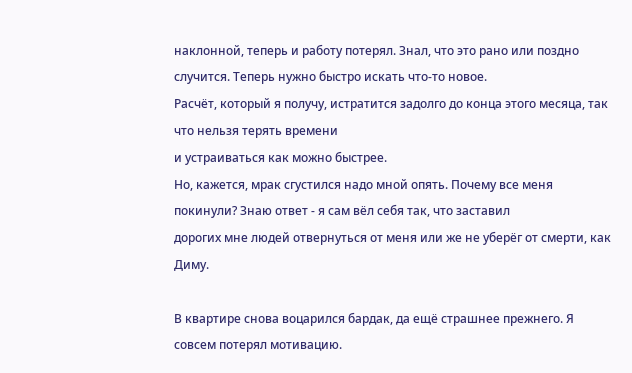наклонной, теперь и работу потерял. Знал, что это рано или поздно случится. Теперь нужно быстро искать что-то новое.
Расчёт, который я получу, истратится задолго до конца этого месяца, так что нельзя терять времени
и устраиваться как можно быстрее.
Но, кажется, мрак сгустился надо мной опять. Почему все меня покинули? Знаю ответ - я сам вёл себя так, что заставил
дорогих мне людей отвернуться от меня или же не уберёг от смерти, как Диму.

В квартире снова воцарился бардак, да ещё страшнее прежнего. Я совсем потерял мотивацию.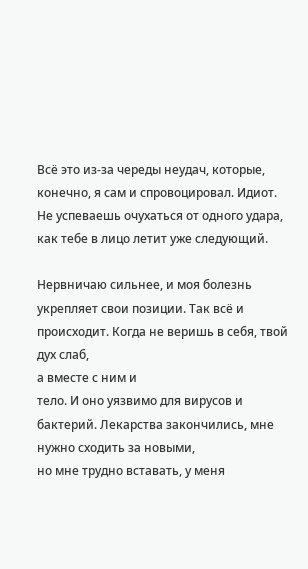Всё это из-за череды неудач, которые, конечно, я сам и спровоцировал. Идиот.
Не успеваешь очухаться от одного удара, как тебе в лицо летит уже следующий.

Нервничаю сильнее, и моя болезнь укрепляет свои позиции. Так всё и происходит. Когда не веришь в себя, твой дух слаб,
а вместе с ним и
тело. И оно уязвимо для вирусов и бактерий. Лекарства закончились, мне нужно сходить за новыми,
но мне трудно вставать, у меня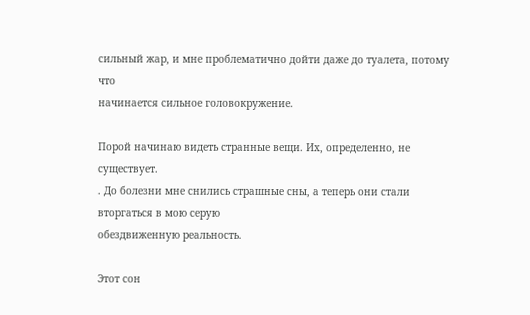сильный жар, и мне проблематично дойти даже до туалета, потому что
начинается сильное головокружение.

Порой начинаю видеть странные вещи. Их, определенно, не существует.
. До болезни мне снились страшные сны, а теперь они стали вторгаться в мою серую
обездвиженную реальность.

Этот сон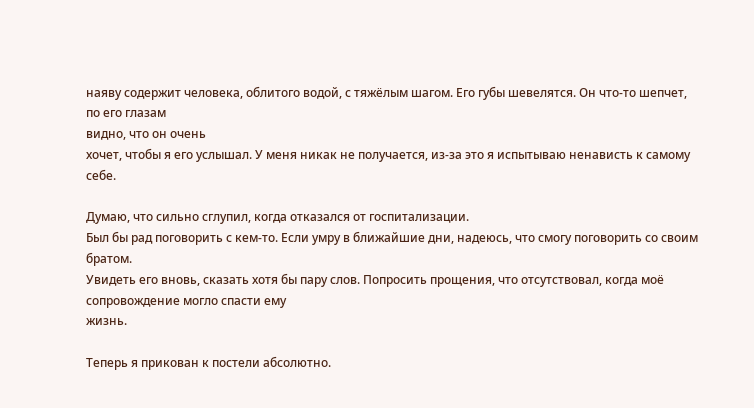наяву содержит человека, облитого водой, с тяжёлым шагом. Его губы шевелятся. Он что-то шепчет, по его глазам
видно, что он очень
хочет, чтобы я его услышал. У меня никак не получается, из-за это я испытываю ненависть к самому себе.

Думаю, что сильно сглупил, когда отказался от госпитализации.
Был бы рад поговорить с кем-то. Если умру в ближайшие дни, надеюсь, что смогу поговорить со своим братом.
Увидеть его вновь, сказать хотя бы пару слов. Попросить прощения, что отсутствовал, когда моё сопровождение могло спасти ему
жизнь.

Теперь я прикован к постели абсолютно.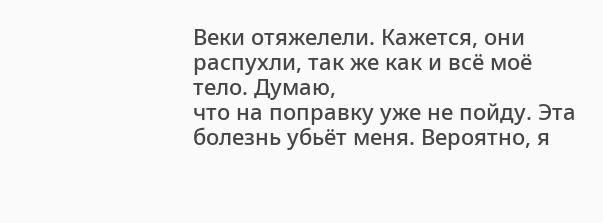Веки отяжелели. Кажется, они распухли, так же как и всё моё тело. Думаю,
что на поправку уже не пойду. Эта болезнь убьёт меня. Вероятно, я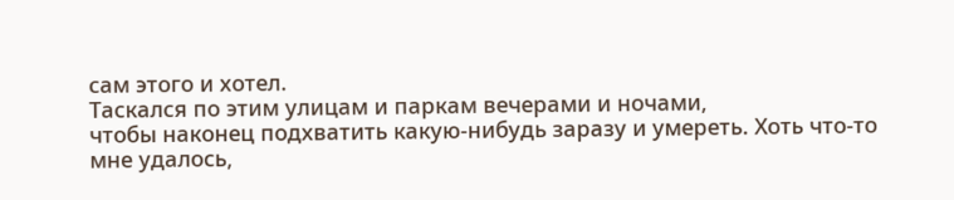сам этого и хотел.
Таскался по этим улицам и паркам вечерами и ночами,
чтобы наконец подхватить какую-нибудь заразу и умереть. Хоть что-то мне удалось,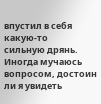впустил в себя какую-то
сильную дрянь. Иногда мучаюсь вопросом, достоин ли я увидеть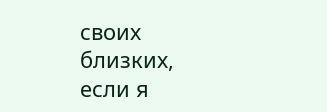своих близких,
если я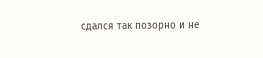сдался так позорно и не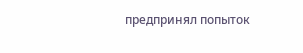предпринял попыток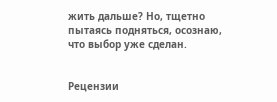жить дальше? Но, тщетно пытаясь подняться, осознаю,
что выбор уже сделан.


Рецензии